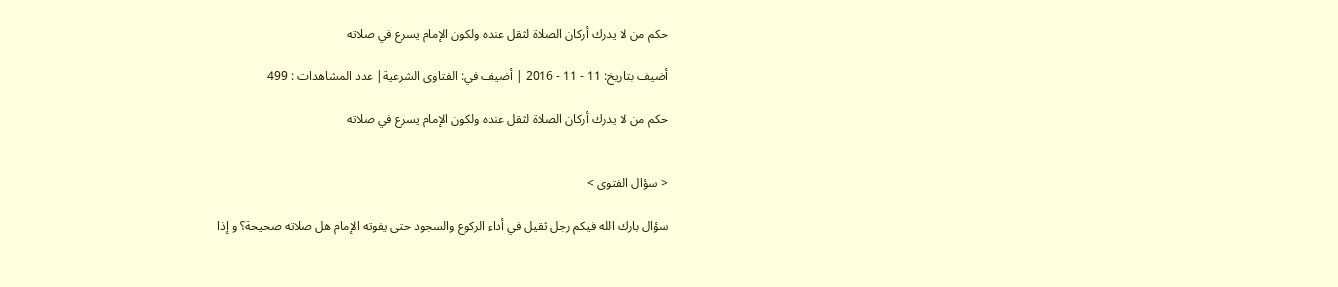حكم من لا يدرك أركان الصلاة لثقل عنده ولكون الإمام يسرع في صلاته

أضيف بتاريخ: 11 - 11 - 2016 | أضيف في: الفتاوى الشرعية| عدد المشاهدات : 499

حكم من لا يدرك أركان الصلاة لثقل عنده ولكون الإمام يسرع في صلاته


< سؤال الفتوى >

سؤال بارك الله فيكم رجل ثقيل في أداء الركوع والسجود حتى يفوته الإمام هل صلاته صحيحة؟ و إذا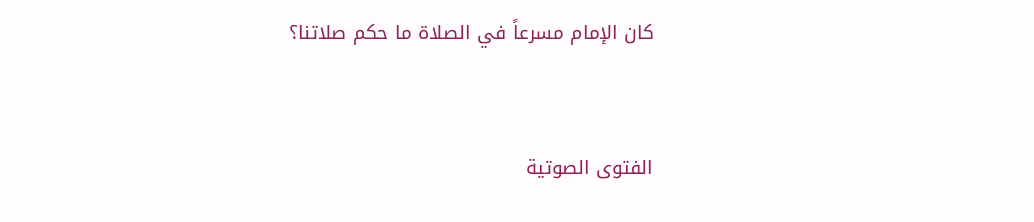كان الإمام مسرعاً في الصلاة ما حكم صلاتنا؟


الفتوى الصوتية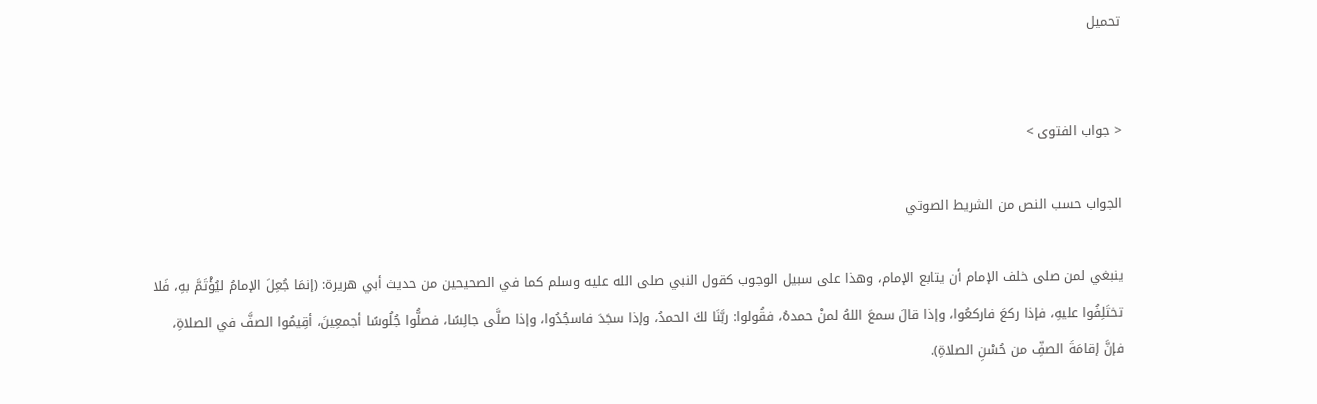تحميل


< جواب الفتوى >

الجواب حسب النص من الشريط الصوتي

ينبغي لمن صلى خلف الإمام أن يتابع الإمام، وهذا على سبيل الوجوب كقول النبي صلى الله عليه وسلم كما في الصحيحين من حديث أبي هريرة: (إنمَا جُعِلَ الإمامُ ليُؤْتَمَّ بهِ، فَلا تختَلِفُوا عليهِ، فإذا ركعَ فاركعُوا، وإذا قالَ سمعَ اللهُ لمنْ حمدهُ، فقُولوا: ربَّنَا لكَ الحمدُ، وإذا سجَدَ فاسجُدُوا، وإذا صلَّى جالِسًا، فصلُّوا جُلُوسًا أجمعِينَ، أقِيمُوا الصفَّ في الصلاةِ، فإنَّ إقامَةَ الصفِّ من حُسْنِ الصلاةِ).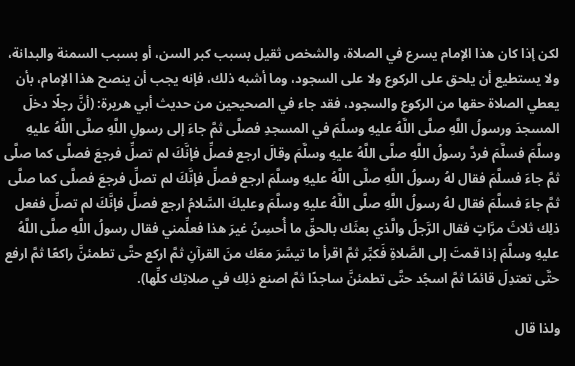لكن إذا كان هذا الإمام يسرع في الصلاة، والشخص ثقيل بسبب كبر السن، أو بسبب السمنة والبدانة، ولا يستطيع أن يلحق على الركوع ولا على السجود، وما أشبه ذلك، فإنه يجب أن ينصح هذا الإمام، بأن يعطي الصلاة حقها من الركوع والسجود، فقد جاء في الصحيحين من حديث أبي هريرة: (أنَّ رجلًا دخلَ المسجدَ ورسولُ اللَّهِ صلَّى اللَّهُ عليهِ وسلَّمَ في المسجدِ فصلَّى ثمَّ جاءَ إلى رسولِ اللَّهِ صلَّى اللَّهُ عليهِ وسلَّمَ فسلَّمَ فردَّ رسولُ اللَّهِ صلَّى اللَّهُ عليهِ وسلَّمَ وقالَ ارجع فصلِّ فإنَّكَ لم تصلِّ فرجعَ فصلَّى كما صلَّى ثمَّ جاءَ فسلَّمَ فقال لهُ رسولُ اللَّهِ صلَّى اللَّهُ عليهِ وسلَّمَ ارجع فصلِّ فإنَّكَ لم تصلِّ فرجعَ فصلَّى كما صلَّى ثمَّ جاءَ فسلَّمَ فقال لهُ رسولُ اللَّهِ صلَّى اللَّهُ عليهِ وسلَّمَ وعليكَ السَّلامُ ارجع فصلِّ فإنَّكَ لم تصلِّ ففعل ذلِك ثلاثَ مرَّاتٍ فقال الرَّجلُ والَّذي بعثَك بالحقِّ ما أُحسِنُ غيرَ هذا فعلِّمني فقال رسولُ اللَّهِ صلَّى اللَّهُ عليهِ وسلَّمَ إذا قمتَ إلى الصَّلاةِ فَكبِّر ثمَّ اقرأ ما تيسَّرَ معَك منَ القرآنِ ثمَّ اركع حتَّى تطمئنَّ راكعًا ثمَّ ارفع حتَّى تعتدِلَ قائمًا ثمَّ اسجُد حتَّى تطمئنَّ ساجدًا ثمَّ اصنع ذلِك في صلاتِك كلِّها).

ولذا قال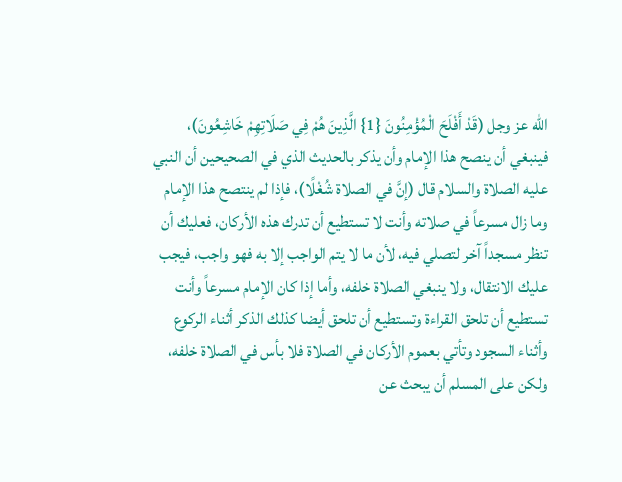الله عز وجل (قَدْ أَفْلَحَ الْمُؤْمِنُونَ {1} الَّذِينَ هُمْ فِي صَلَاتِهِمْ خَاشِعُونَ)، فينبغي أن ينصح هذا الإمام وأن يذكر بالحديث الذي في الصحيحين أن النبي عليه الصلاة والسلام قال (إنَّ في الصلاة شُغْلًا)، فإذا لم ينتصح هذا الإمام وما زال مسرعاً في صلاته وأنت لا تستطيع أن تدرك هذه الأركان، فعليك أن تنظر مسجداً آخر لتصلي فيه، لأن ما لا يتم الواجب إلا به فهو واجب، فيجب عليك الانتقال، ولا ينبغي الصلاة خلفه، وأما إذا كان الإمام مسرعاً وأنت تستطيع أن تلحق القراءة وتستطيع أن تلحق أيضا كذلك الذكر أثناء الركوع وأثناء السجود وتأتي بعموم الأركان في الصلاة فلا بأس في الصلاة خلفه، ولكن على المسلم أن يبحث عن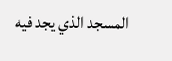المسجد الذي يجد فيه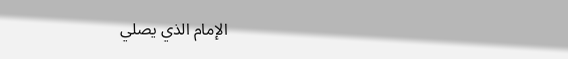الإمام الذي يصلي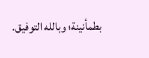بطمأنينة؛ وبالله التوفيق.